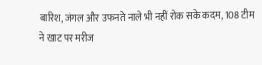बारिश, जंगल और उफनते नाले भी नहीं रोक सके कदम, 108 टीम ने खाट पर मरीज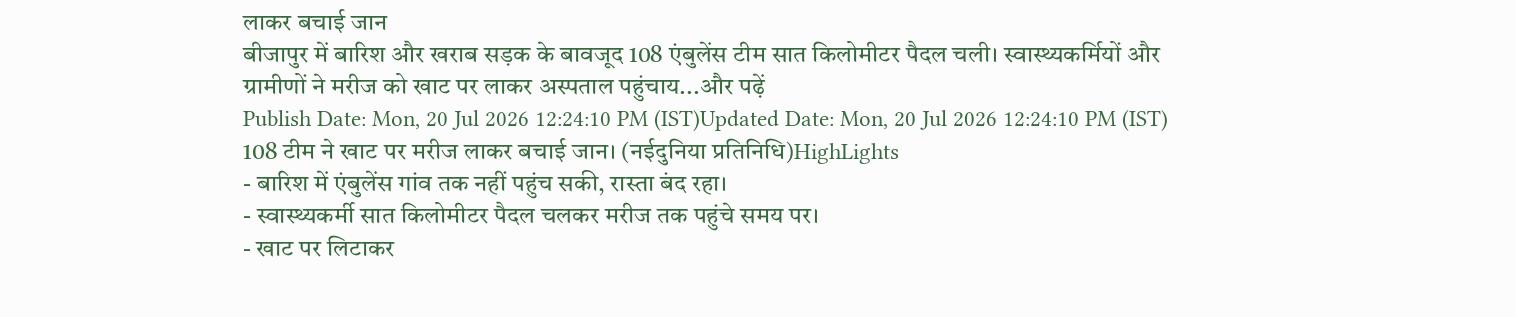लाकर बचाई जान
बीजापुर में बारिश और खराब सड़क के बावजूद 108 एंबुलेंस टीम सात किलोमीटर पैदल चली। स्वास्थ्यकर्मियों और ग्रामीणों ने मरीज को खाट पर लाकर अस्पताल पहुंचाय...और पढ़ें
Publish Date: Mon, 20 Jul 2026 12:24:10 PM (IST)Updated Date: Mon, 20 Jul 2026 12:24:10 PM (IST)
108 टीम ने खाट पर मरीज लाकर बचाई जान। (नईदुनिया प्रतिनिधि)HighLights
- बारिश में एंबुलेंस गांव तक नहीं पहुंच सकी, रास्ता बंद रहा।
- स्वास्थ्यकर्मी सात किलोमीटर पैदल चलकर मरीज तक पहुंचे समय पर।
- खाट पर लिटाकर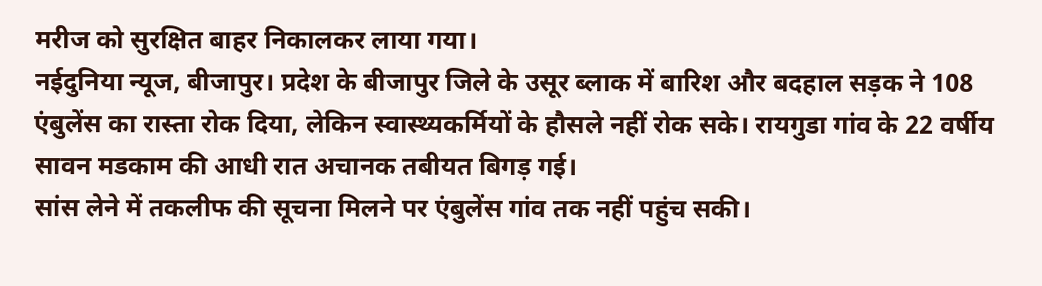मरीज को सुरक्षित बाहर निकालकर लाया गया।
नईदुनिया न्यूज, बीजापुर। प्रदेश के बीजापुर जिले के उसूर ब्लाक में बारिश और बदहाल सड़क ने 108 एंबुलेंस का रास्ता रोक दिया, लेकिन स्वास्थ्यकर्मियों के हौसले नहीं रोक सके। रायगुडा गांव के 22 वर्षीय सावन मडकाम की आधी रात अचानक तबीयत बिगड़ गई।
सांस लेने में तकलीफ की सूचना मिलने पर एंबुलेंस गांव तक नहीं पहुंच सकी।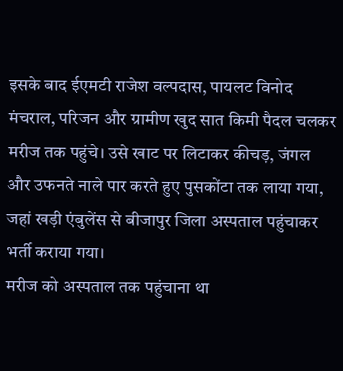इसके बाद ईएमटी राजेश वल्पदास, पायलट विनोद मंचराल, परिजन और ग्रामीण खुद सात किमी पैदल चलकर मरीज तक पहुंचे। उसे खाट पर लिटाकर कीचड़, जंगल और उफनते नाले पार करते हुए पुसकोंटा तक लाया गया, जहां खड़ी एंबुलेंस से बीजापुर जिला अस्पताल पहुंचाकर भर्ती कराया गया।
मरीज को अस्पताल तक पहुंचाना था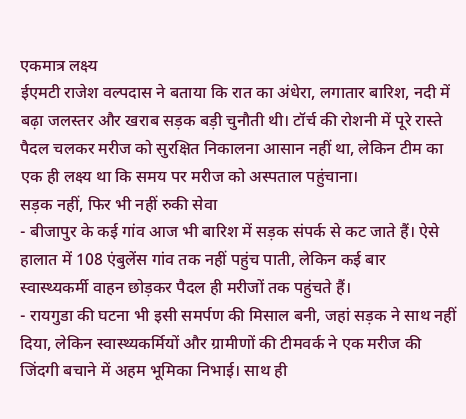एकमात्र लक्ष्य
ईएमटी राजेश वल्पदास ने बताया कि रात का अंधेरा, लगातार बारिश, नदी में बढ़ा जलस्तर और खराब सड़क बड़ी चुनौती थी। टॉर्च की रोशनी में पूरे रास्ते पैदल चलकर मरीज को सुरक्षित निकालना आसान नहीं था, लेकिन टीम का एक ही लक्ष्य था कि समय पर मरीज को अस्पताल पहुंचाना।
सड़क नहीं, फिर भी नहीं रुकी सेवा
- बीजापुर के कई गांव आज भी बारिश में सड़क संपर्क से कट जाते हैं। ऐसे हालात में 108 एंबुलेंस गांव तक नहीं पहुंच पाती, लेकिन कई बार स्वास्थ्यकर्मी वाहन छोड़कर पैदल ही मरीजों तक पहुंचते हैं।
- रायगुडा की घटना भी इसी समर्पण की मिसाल बनी, जहां सड़क ने साथ नहीं दिया, लेकिन स्वास्थ्यकर्मियों और ग्रामीणों की टीमवर्क ने एक मरीज की जिंदगी बचाने में अहम भूमिका निभाई। साथ ही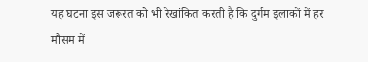यह घटना इस जरूरत को भी रेखांकित करती है कि दुर्गम इलाकों में हर मौसम में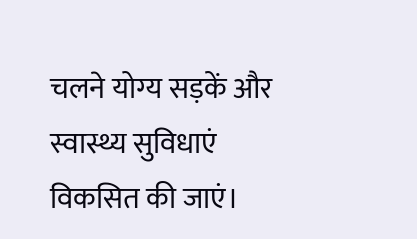चलने योग्य सड़कें और स्वास्थ्य सुविधाएं विकसित की जाएं।